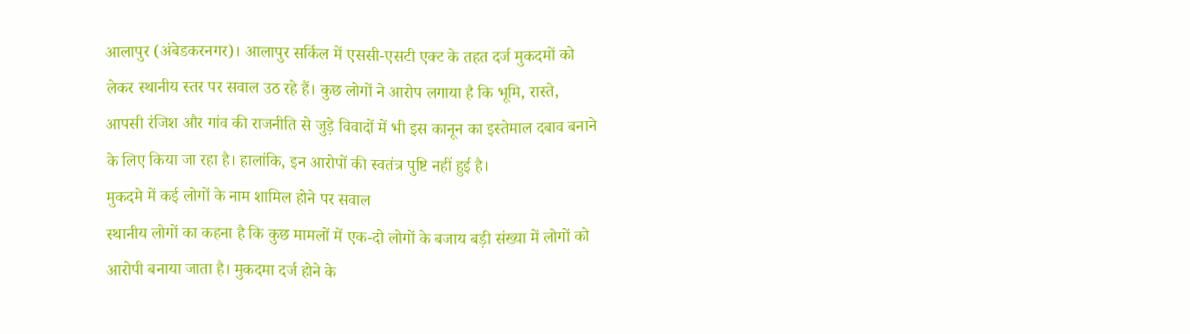आलापुर (अंबेडकरनगर)। आलापुर सर्किल में एससी-एसटी एक्ट के तहत दर्ज मुकदमों को लेकर स्थानीय स्तर पर सवाल उठ रहे हैं। कुछ लोगों ने आरोप लगाया है कि भूमि, रास्ते, आपसी रंजिश और गांव की राजनीति से जुड़े विवादों में भी इस कानून का इस्तेमाल दबाव बनाने के लिए किया जा रहा है। हालांकि, इन आरोपों की स्वतंत्र पुष्टि नहीं हुई है।
मुकदमे में कई लोगों के नाम शामिल होने पर सवाल
स्थानीय लोगों का कहना है कि कुछ मामलों में एक-दो लोगों के बजाय बड़ी संख्या में लोगों को आरोपी बनाया जाता है। मुकदमा दर्ज होने के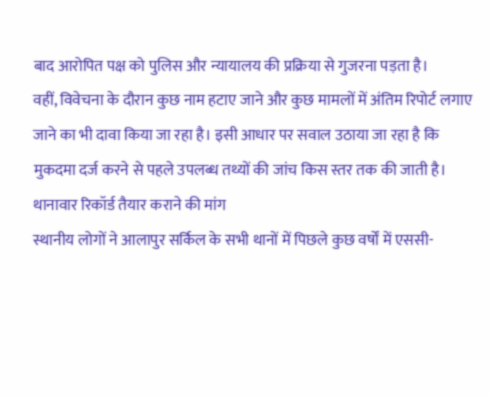बाद आरोपित पक्ष को पुलिस और न्यायालय की प्रक्रिया से गुजरना पड़ता है।
वहीं, विवेचना के दौरान कुछ नाम हटाए जाने और कुछ मामलों में अंतिम रिपोर्ट लगाए जाने का भी दावा किया जा रहा है। इसी आधार पर सवाल उठाया जा रहा है कि मुकदमा दर्ज करने से पहले उपलब्ध तथ्यों की जांच किस स्तर तक की जाती है।
थानावार रिकॉर्ड तैयार कराने की मांग
स्थानीय लोगों ने आलापुर सर्किल के सभी थानों में पिछले कुछ वर्षों में एससी-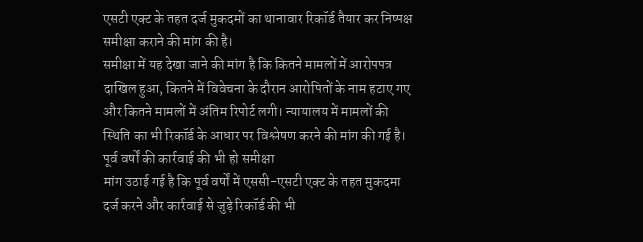एसटी एक्ट के तहत दर्ज मुकदमों का थानावार रिकॉर्ड तैयार कर निष्पक्ष समीक्षा कराने की मांग की है।
समीक्षा में यह देखा जाने की मांग है कि कितने मामलों में आरोपपत्र दाखिल हुआ, कितने में विवेचना के दौरान आरोपितों के नाम हटाए गए और कितने मामलों में अंतिम रिपोर्ट लगी। न्यायालय में मामलों की स्थिति का भी रिकॉर्ड के आधार पर विश्लेषण करने की मांग की गई है।
पूर्व वर्षों की कार्रवाई की भी हो समीक्षा
मांग उठाई गई है कि पूर्व वर्षों में एससी-एसटी एक्ट के तहत मुकदमा दर्ज करने और कार्रवाई से जुड़े रिकॉर्ड की भी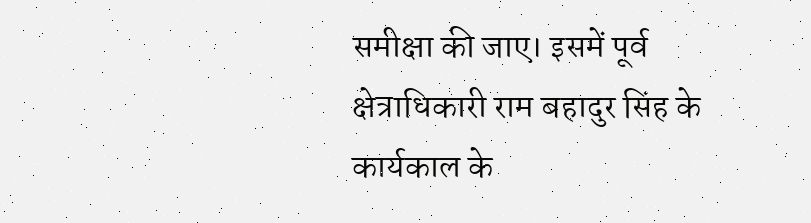समीक्षा की जाए। इसमें पूर्व क्षेत्राधिकारी राम बहादुर सिंह के कार्यकाल के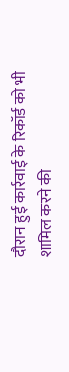दौरान हुई कार्रवाई के रिकॉर्ड को भी शामिल करने की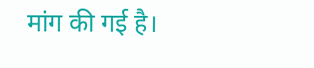मांग की गई है।